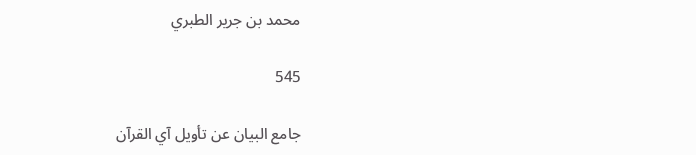محمد بن جرير الطبري

545

جامع البيان عن تأويل آي القرآن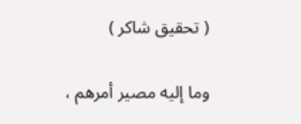( تحقيق شاكر )

وما إليه مصير أمرهم ،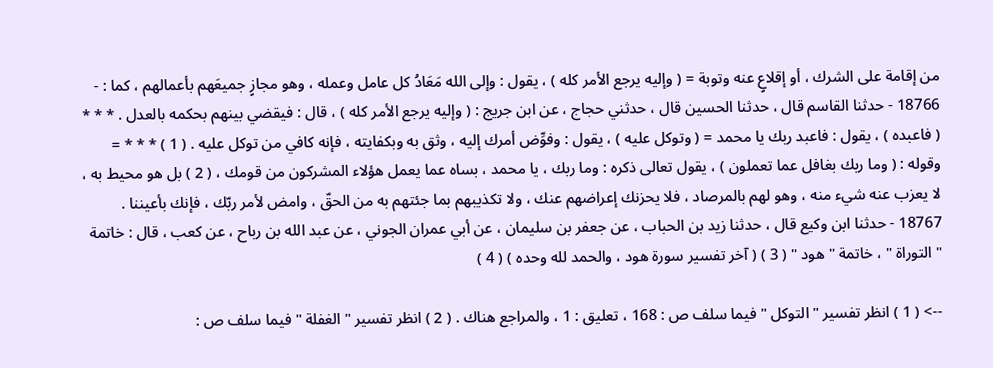من إقامة على الشرك ، أو إقلاعٍ عنه وتوبة = ( وإليه يرجع الأمر كله ) ، يقول : وإلى الله مَعَادُ كل عامل وعمله ، وهو مجازٍ جميعَهم بأعمالهم ، كما : - 18766 - حدثنا القاسم قال ، حدثنا الحسين قال ، حدثني حجاج ، عن ابن جريج : ( وإليه يرجع الأمر كله ) ، قال : فيقضي بينهم بحكمه بالعدل . * * * ( فاعبده ) ، يقول : فاعبد ربك يا محمد = ( وتوكل عليه ) ، يقول : وفوِّض أمرك إليه ، وثق به وبكفايته ، فإنه كافي من توكل عليه . ( 1 ) * * * = وقوله : ( وما ربك بغافل عما تعملون ) ، يقول تعالى ذكره : وما ربك ، يا محمد ، بساه عما يعمل هؤلاء المشركون من قومك ، ( 2 ) بل هو محيط به ، لا يعزب عنه شيء منه ، وهو لهم بالمرصاد ، فلا يحزنك إعراضهم عنك ، ولا تكذيبهم بما جئتهم به من الحقّ ، وامض لأمر ربّك ، فإنك بأعيننا . 18767 - حدثنا ابن وكيع قال ، حدثنا زيد بن الحباب ، عن جعفر بن سليمان ، عن أبي عمران الجوني ، عن عبد الله بن رباح ، عن كعب ، قال : خاتمة " التوراة " ، خاتمة " هود " ( 3 ) ( آخر تفسير سورة هود ، والحمد لله وحده ) ( 4 )

--> ( 1 ) انظر تفسير " التوكل " فيما سلف ص : 168 ، تعليق : 1 ، والمراجع هناك . ( 2 ) انظر تفسير " الغفلة " فيما سلف ص :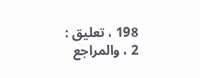198 ، تعليق : 2 ، والمراجع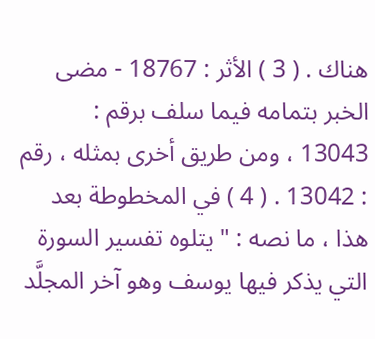هناك . ( 3 ) الأثر : 18767 - مضى الخبر بتمامه فيما سلف برقم : 13043 ، ومن طريق أخرى بمثله ، رقم : 13042 . ( 4 ) في المخطوطة بعد هذا ، ما نصه : " يتلوه تفسير السورة التي يذكر فيها يوسف وهو آخر المجلَّد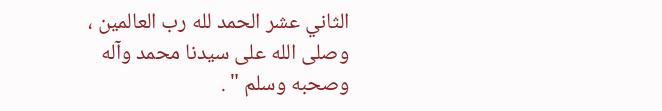الثاني عشر الحمد لله رب العالمين ، وصلى الله على سيدنا محمد وآله وصحبه وسلم " .